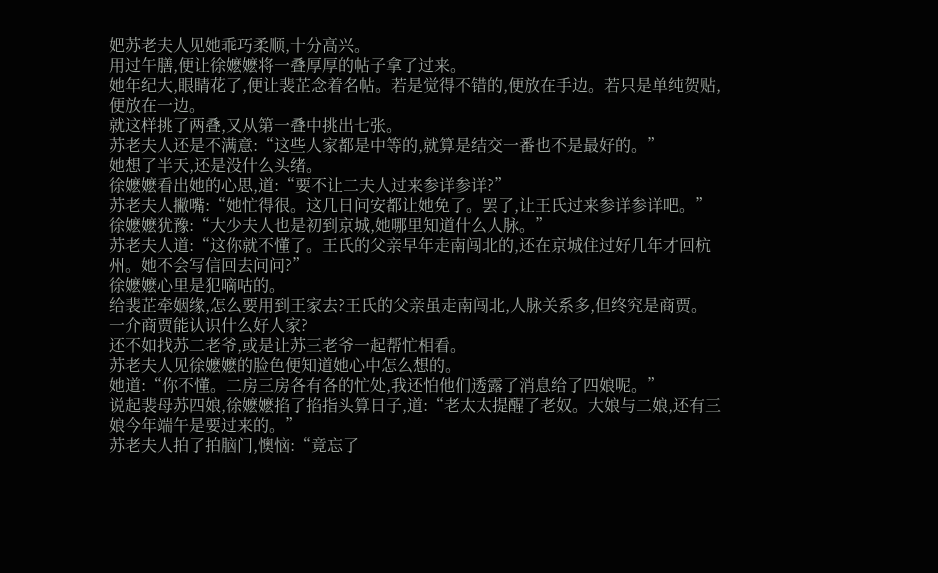妑苏老夫人见她乖巧柔顺,十分高兴。
用过午膳,便让徐嬷嬷将一叠厚厚的帖子拿了过来。
她年纪大,眼睛花了,便让裴芷念着名帖。若是觉得不错的,便放在手边。若只是单纯贺贴,便放在一边。
就这样挑了两叠,又从第一叠中挑出七张。
苏老夫人还是不满意:“这些人家都是中等的,就算是结交一番也不是最好的。”
她想了半天,还是没什么头绪。
徐嬷嬷看出她的心思,道:“要不让二夫人过来参详参详?”
苏老夫人撇嘴:“她忙得很。这几日问安都让她免了。罢了,让王氏过来参详参详吧。”
徐嬷嬷犹豫:“大少夫人也是初到京城,她哪里知道什么人脉。”
苏老夫人道:“这你就不懂了。王氏的父亲早年走南闯北的,还在京城住过好几年才回杭州。她不会写信回去问问?”
徐嬷嬷心里是犯嘀咕的。
给裴芷牵姻缘,怎么要用到王家去?王氏的父亲虽走南闯北,人脉关系多,但终究是商贾。
一介商贾能认识什么好人家?
还不如找苏二老爷,或是让苏三老爷一起帮忙相看。
苏老夫人见徐嬷嬷的脸色便知道她心中怎么想的。
她道:“你不懂。二房三房各有各的忙处,我还怕他们透露了消息给了四娘呢。”
说起裴母苏四娘,徐嬷嬷掐了掐指头算日子,道:“老太太提醒了老奴。大娘与二娘,还有三娘今年端午是要过来的。”
苏老夫人拍了拍脑门,懊恼:“竟忘了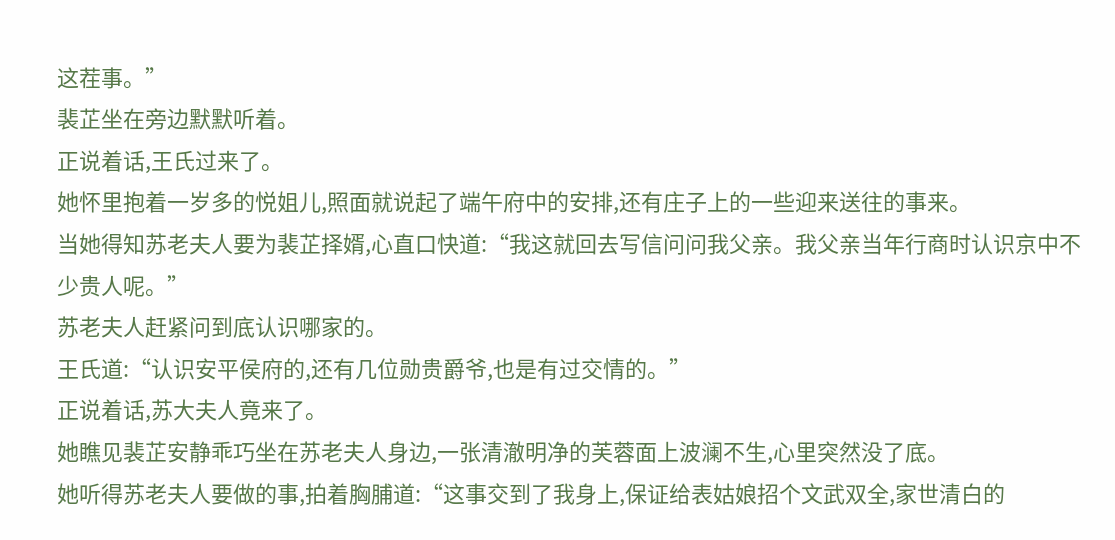这茬事。”
裴芷坐在旁边默默听着。
正说着话,王氏过来了。
她怀里抱着一岁多的悦姐儿,照面就说起了端午府中的安排,还有庄子上的一些迎来送往的事来。
当她得知苏老夫人要为裴芷择婿,心直口快道:“我这就回去写信问问我父亲。我父亲当年行商时认识京中不少贵人呢。”
苏老夫人赶紧问到底认识哪家的。
王氏道:“认识安平侯府的,还有几位勋贵爵爷,也是有过交情的。”
正说着话,苏大夫人竟来了。
她瞧见裴芷安静乖巧坐在苏老夫人身边,一张清澈明净的芙蓉面上波澜不生,心里突然没了底。
她听得苏老夫人要做的事,拍着胸脯道:“这事交到了我身上,保证给表姑娘招个文武双全,家世清白的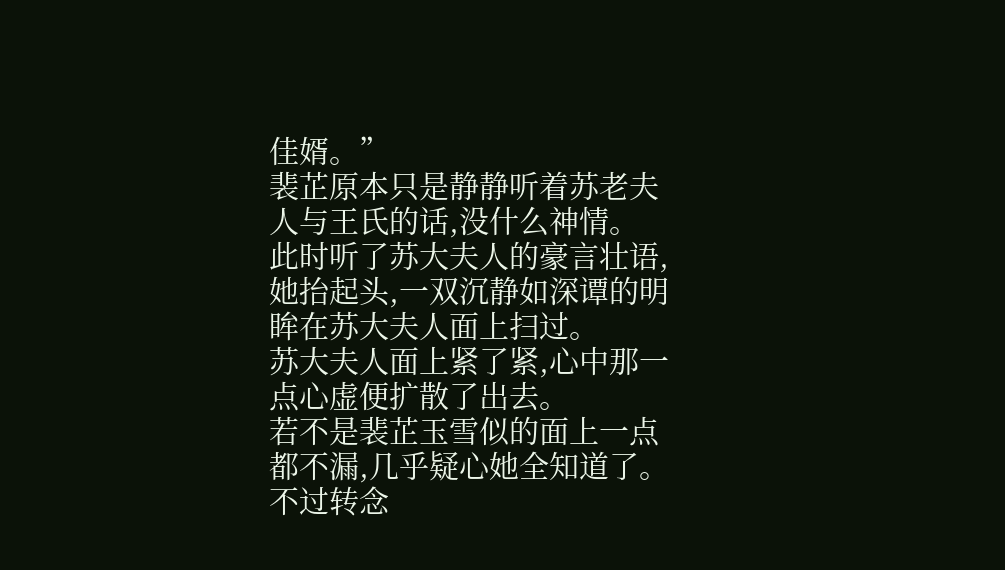佳婿。”
裴芷原本只是静静听着苏老夫人与王氏的话,没什么神情。
此时听了苏大夫人的豪言壮语,她抬起头,一双沉静如深谭的明眸在苏大夫人面上扫过。
苏大夫人面上紧了紧,心中那一点心虚便扩散了出去。
若不是裴芷玉雪似的面上一点都不漏,几乎疑心她全知道了。
不过转念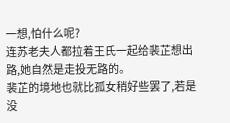一想,怕什么呢?
连苏老夫人都拉着王氏一起给裴芷想出路,她自然是走投无路的。
裴芷的境地也就比孤女稍好些罢了,若是没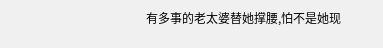有多事的老太婆替她撑腰,怕不是她现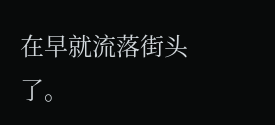在早就流落街头了。